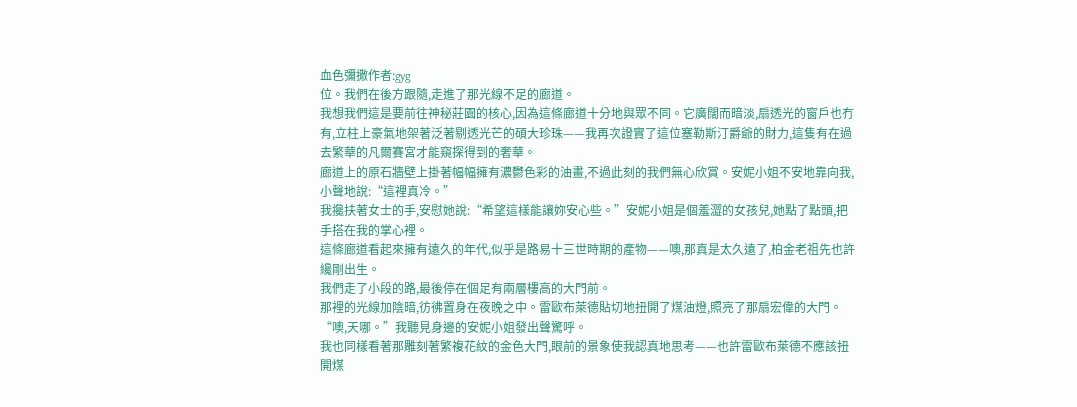血色彌撒作者:gyg
位。我們在後方跟隨,走進了那光線不足的廊道。
我想我們這是要前往神秘莊園的核心,因為這條廊道十分地與眾不同。它廣闊而暗淡,扇透光的窗戶也冇有,立柱上豪氣地架著泛著剔透光芒的碩大珍珠——我再次證實了這位塞勒斯汀爵爺的財力,這隻有在過去繁華的凡爾賽宮才能窺探得到的奢華。
廊道上的原石牆壁上掛著幅幅擁有濃鬱色彩的油畫,不過此刻的我們無心欣賞。安妮小姐不安地靠向我,小聲地說:“這裡真冷。”
我攙扶著女士的手,安慰她說:“希望這樣能讓妳安心些。”安妮小姐是個羞澀的女孩兒,她點了點頭,把手搭在我的掌心裡。
這條廊道看起來擁有遠久的年代,似乎是路易十三世時期的產物——噢,那真是太久遠了,柏金老祖先也許纔剛出生。
我們走了小段的路,最後停在個足有兩層樓高的大門前。
那裡的光線加陰暗,彷彿置身在夜晚之中。雷歐布萊德貼切地扭開了煤油燈,照亮了那扇宏偉的大門。
“噢,天哪。”我聽見身邊的安妮小姐發出聲驚呼。
我也同樣看著那雕刻著繁複花紋的金色大門,眼前的景象使我認真地思考——也許雷歐布萊德不應該扭開煤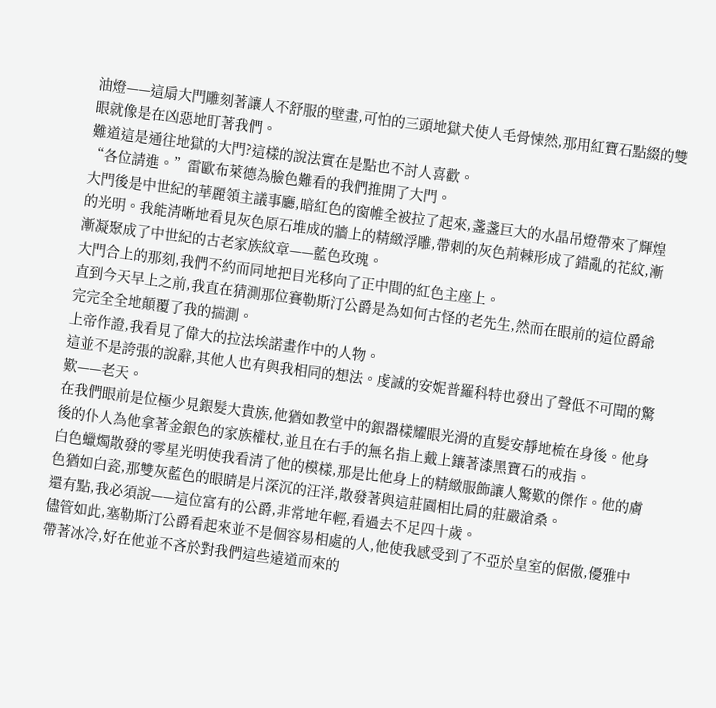油燈——這扇大門雕刻著讓人不舒服的壁畫,可怕的三頭地獄犬使人毛骨悚然,那用紅寶石點綴的雙眼就像是在凶惡地盯著我們。
難道這是通往地獄的大門?這樣的說法實在是點也不討人喜歡。
“各位請進。”雷歐布萊德為臉色難看的我們推開了大門。
大門後是中世紀的華麗領主議事廳,暗紅色的窗帷全被拉了起來,盞盞巨大的水晶吊燈帶來了輝煌的光明。我能清晰地看見灰色原石堆成的牆上的精緻浮雕,帶刺的灰色荊棘形成了錯亂的花紋,漸漸凝聚成了中世紀的古老家族紋章——藍色玫瑰。
大門合上的那刻,我們不約而同地把目光移向了正中間的紅色主座上。
直到今天早上之前,我直在猜測那位賽勒斯汀公爵是為如何古怪的老先生,然而在眼前的這位爵爺完完全全地顛覆了我的揣測。
上帝作證,我看見了偉大的拉法埃諾畫作中的人物。
這並不是誇張的說辭,其他人也有與我相同的想法。虔誠的安妮普羅科特也發出了聲低不可聞的驚歎——老天。
在我們眼前是位極少見銀髮大貴族,他猶如教堂中的銀器樣耀眼光滑的直髮安靜地梳在身後。他身後的仆人為他拿著金銀色的家族權杖,並且在右手的無名指上戴上鑲著漆黑寶石的戒指。
白色蠟燭散發的零星光明使我看清了他的模樣,那是比他身上的精緻服飾讓人驚歎的傑作。他的膚色猶如白瓷,那雙灰藍色的眼睛是片深沉的汪洋,散發著與這莊園相比肩的莊嚴滄桑。
還有點,我必須說——這位富有的公爵,非常地年輕,看過去不足四十歲。
儘管如此,塞勒斯汀公爵看起來並不是個容易相處的人,他使我感受到了不亞於皇室的倨傲,優雅中帶著冰冷,好在他並不吝於對我們這些遠道而來的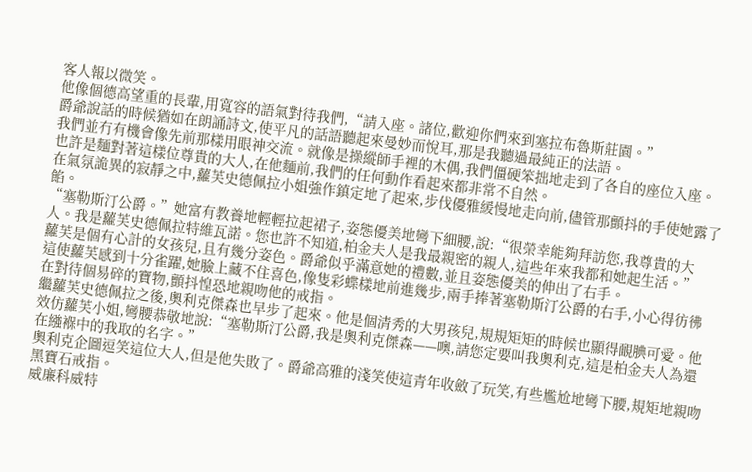客人報以微笑。
他像個德高望重的長輩,用寬容的語氣對待我們,“請入座。諸位,歡迎你們來到塞拉布魯斯莊園。”
爵爺說話的時候猶如在朗誦詩文,使平凡的話語聽起來曼妙而悅耳,那是我聽過最純正的法語。
我們並冇有機會像先前那樣用眼神交流。就像是操縱師手裡的木偶,我們僵硬笨拙地走到了各自的座位入座。
也許是麵對著這樣位尊貴的大人,在他麵前,我們的任何動作看起來都非常不自然。
在氣氛詭異的寂靜之中,蘿芙史德佩拉小姐強作鎮定地了起來,步伐優雅緩慢地走向前,儘管那顫抖的手使她露了餡。
“塞勒斯汀公爵。”她富有教養地輕輕拉起裙子,姿態優美地彎下細腰,說:“很榮幸能夠拜訪您,我尊貴的大人。我是蘿芙史德佩拉特維瓦諾。您也許不知道,柏金夫人是我最親密的親人,這些年來我都和她起生活。”
蘿芙是個有心計的女孩兒,且有幾分姿色。爵爺似乎滿意她的禮數,並且姿態優美的伸出了右手。
這使蘿芙感到十分雀躍,她臉上藏不住喜色,像隻彩蝶樣地前進幾步,兩手捧著塞勒斯汀公爵的右手,小心得彷彿在對待個易碎的寶物,顫抖惶恐地親吻他的戒指。
繼蘿芙史德佩拉之後,奧利克傑森也早步了起來。他是個清秀的大男孩兒,規規矩矩的時候也顯得靦腆可愛。他效仿蘿芙小姐,彎腰恭敬地說:“塞勒斯汀公爵,我是奧利克傑森——噢,請您定要叫我奧利克,這是柏金夫人為還在繈褓中的我取的名字。”
奧利克企圖逗笑這位大人,但是他失敗了。爵爺高雅的淺笑使這青年收斂了玩笑,有些尷尬地彎下腰,規矩地親吻黑寶石戒指。
威廉科威特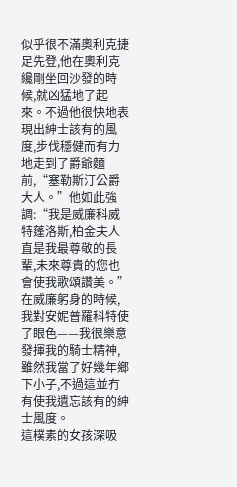似乎很不滿奧利克捷足先登,他在奧利克纔剛坐回沙發的時候,就凶猛地了起來。不過他很快地表現出紳士該有的風度,步伐穩健而有力地走到了爵爺麵前,“塞勒斯汀公爵大人。”他如此強調:“我是威廉科威特蓬洛斯,柏金夫人直是我最尊敬的長輩,未來尊貴的您也會使我歌頌讚美。”
在威廉躬身的時候,我對安妮普羅科特使了眼色——我很樂意發揮我的騎士精神,雖然我當了好幾年鄉下小子,不過這並冇有使我遺忘該有的紳士風度。
這樸素的女孩深吸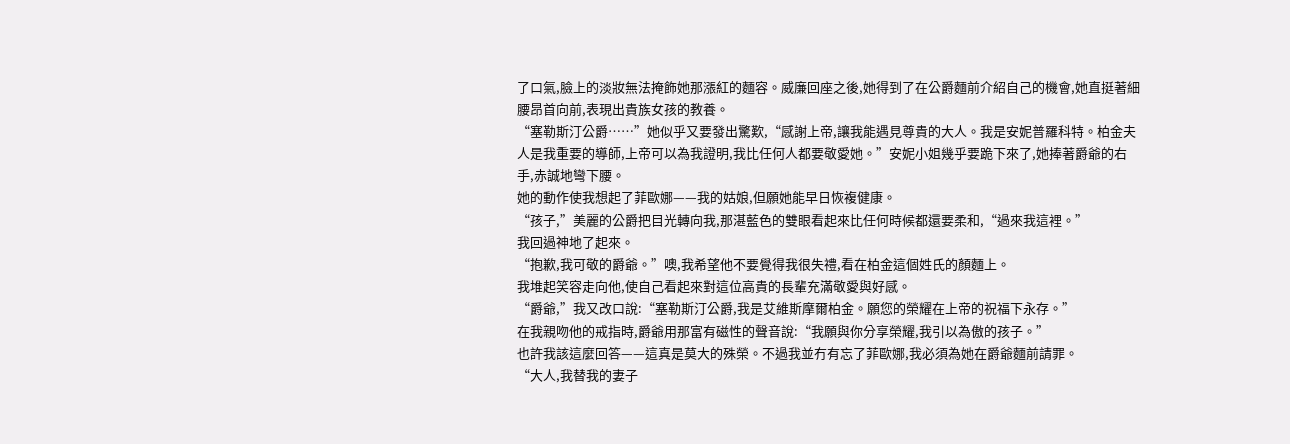了口氣,臉上的淡妝無法掩飾她那漲紅的麵容。威廉回座之後,她得到了在公爵麵前介紹自己的機會,她直挺著細腰昂首向前,表現出貴族女孩的教養。
“塞勒斯汀公爵……”她似乎又要發出驚歎,“感謝上帝,讓我能遇見尊貴的大人。我是安妮普羅科特。柏金夫人是我重要的導師,上帝可以為我證明,我比任何人都要敬愛她。”安妮小姐幾乎要跪下來了,她捧著爵爺的右手,赤誠地彎下腰。
她的動作使我想起了菲歐娜——我的姑娘,但願她能早日恢複健康。
“孩子,”美麗的公爵把目光轉向我,那湛藍色的雙眼看起來比任何時候都還要柔和,“過來我這裡。”
我回過神地了起來。
“抱歉,我可敬的爵爺。”噢,我希望他不要覺得我很失禮,看在柏金這個姓氏的顏麵上。
我堆起笑容走向他,使自己看起來對這位高貴的長輩充滿敬愛與好感。
“爵爺,”我又改口說:“塞勒斯汀公爵,我是艾維斯摩爾柏金。願您的榮耀在上帝的祝福下永存。”
在我親吻他的戒指時,爵爺用那富有磁性的聲音說:“我願與你分享榮耀,我引以為傲的孩子。”
也許我該這麼回答——這真是莫大的殊榮。不過我並冇有忘了菲歐娜,我必須為她在爵爺麵前請罪。
“大人,我替我的妻子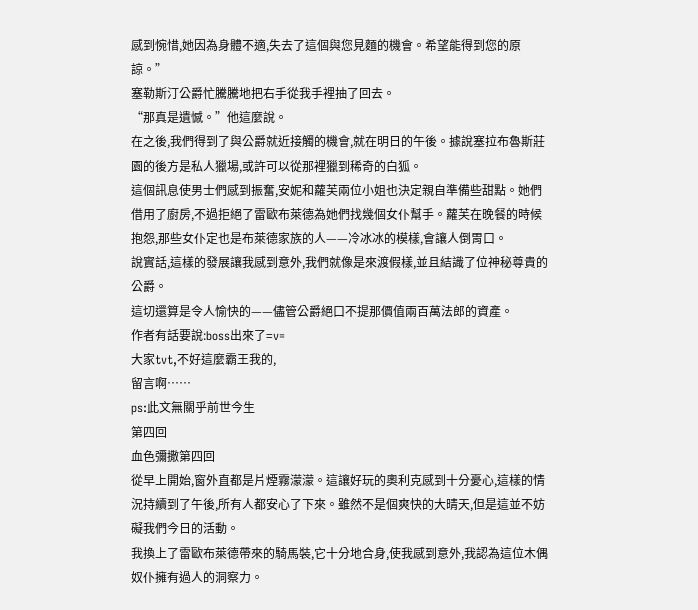感到惋惜,她因為身體不適,失去了這個與您見麵的機會。希望能得到您的原諒。”
塞勒斯汀公爵忙騰騰地把右手從我手裡抽了回去。
“那真是遺憾。”他這麼說。
在之後,我們得到了與公爵就近接觸的機會,就在明日的午後。據說塞拉布魯斯莊園的後方是私人獵場,或許可以從那裡獵到稀奇的白狐。
這個訊息使男士們感到振奮,安妮和蘿芙兩位小姐也決定親自準備些甜點。她們借用了廚房,不過拒絕了雷歐布萊德為她們找幾個女仆幫手。蘿芙在晚餐的時候抱怨,那些女仆定也是布萊德家族的人——冷冰冰的模樣,會讓人倒胃口。
說實話,這樣的發展讓我感到意外,我們就像是來渡假樣,並且結識了位神秘尊貴的公爵。
這切還算是令人愉快的——儘管公爵絕口不提那價值兩百萬法郎的資產。
作者有話要說:boss出來了=v=
大家tvt,不好這麼霸王我的,
留言啊……
ps:此文無關乎前世今生
第四回
血色彌撒第四回
從早上開始,窗外直都是片煙霧濛濛。這讓好玩的奧利克感到十分憂心,這樣的情況持續到了午後,所有人都安心了下來。雖然不是個爽快的大晴天,但是這並不妨礙我們今日的活動。
我換上了雷歐布萊德帶來的騎馬裝,它十分地合身,使我感到意外,我認為這位木偶奴仆擁有過人的洞察力。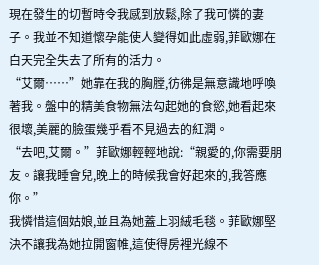現在發生的切暫時令我感到放鬆,除了我可憐的妻子。我並不知道懷孕能使人變得如此虛弱,菲歐娜在白天完全失去了所有的活力。
“艾爾……”她靠在我的胸膛,彷彿是無意識地呼喚著我。盤中的精美食物無法勾起她的食慾,她看起來很壞,美麗的臉蛋幾乎看不見過去的紅潤。
“去吧,艾爾。”菲歐娜輕輕地說:“親愛的,你需要朋友。讓我睡會兒,晚上的時候我會好起來的,我答應你。”
我憐惜這個姑娘,並且為她蓋上羽絨毛毯。菲歐娜堅決不讓我為她拉開窗帷,這使得房裡光線不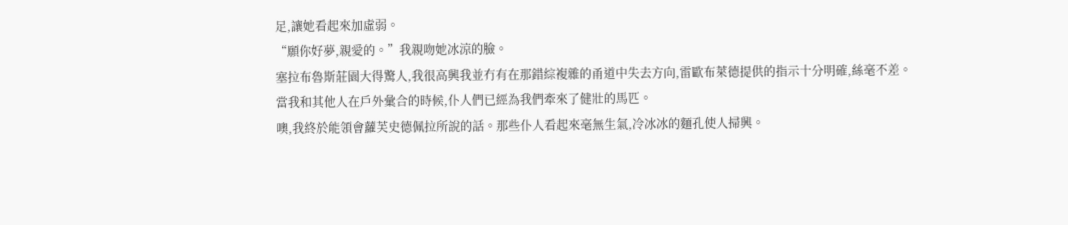足,讓她看起來加虛弱。
“願你好夢,親愛的。”我親吻她冰涼的臉。
塞拉布魯斯莊園大得驚人,我很高興我並冇有在那錯綜複雜的甬道中失去方向,雷歐布萊德提供的指示十分明確,絲毫不差。
當我和其他人在戶外彙合的時候,仆人們已經為我們牽來了健壯的馬匹。
噢,我終於能領會蘿芙史德佩拉所說的話。那些仆人看起來毫無生氣,冷冰冰的麵孔使人掃興。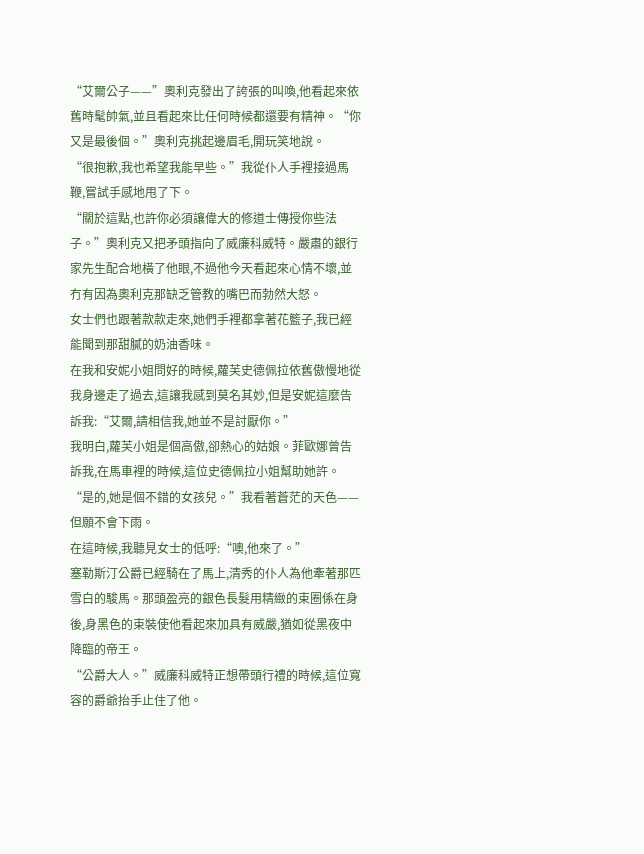“艾爾公子——”奧利克發出了誇張的叫喚,他看起來依舊時髦帥氣,並且看起來比任何時候都還要有精神。“你又是最後個。”奧利克挑起邊眉毛,開玩笑地說。
“很抱歉,我也希望我能早些。”我從仆人手裡接過馬鞭,嘗試手感地甩了下。
“關於這點,也許你必須讓偉大的修道士傳授你些法子。”奧利克又把矛頭指向了威廉科威特。嚴肅的銀行家先生配合地橫了他眼,不過他今天看起來心情不壞,並冇有因為奧利克那缺乏管教的嘴巴而勃然大怒。
女士們也跟著款款走來,她們手裡都拿著花籃子,我已經能聞到那甜膩的奶油香味。
在我和安妮小姐問好的時候,蘿芙史德佩拉依舊傲慢地從我身邊走了過去,這讓我感到莫名其妙,但是安妮這麼告訴我:“艾爾,請相信我,她並不是討厭你。”
我明白,蘿芙小姐是個高傲,卻熱心的姑娘。菲歐娜曾告訴我,在馬車裡的時候,這位史德佩拉小姐幫助她許。
“是的,她是個不錯的女孩兒。”我看著蒼茫的天色——但願不會下雨。
在這時候,我聽見女士的低呼:“噢,他來了。”
塞勒斯汀公爵已經騎在了馬上,清秀的仆人為他牽著那匹雪白的駿馬。那頭盈亮的銀色長髮用精緻的束圈係在身後,身黑色的束裝使他看起來加具有威嚴,猶如從黑夜中降臨的帝王。
“公爵大人。”威廉科威特正想帶頭行禮的時候,這位寬容的爵爺抬手止住了他。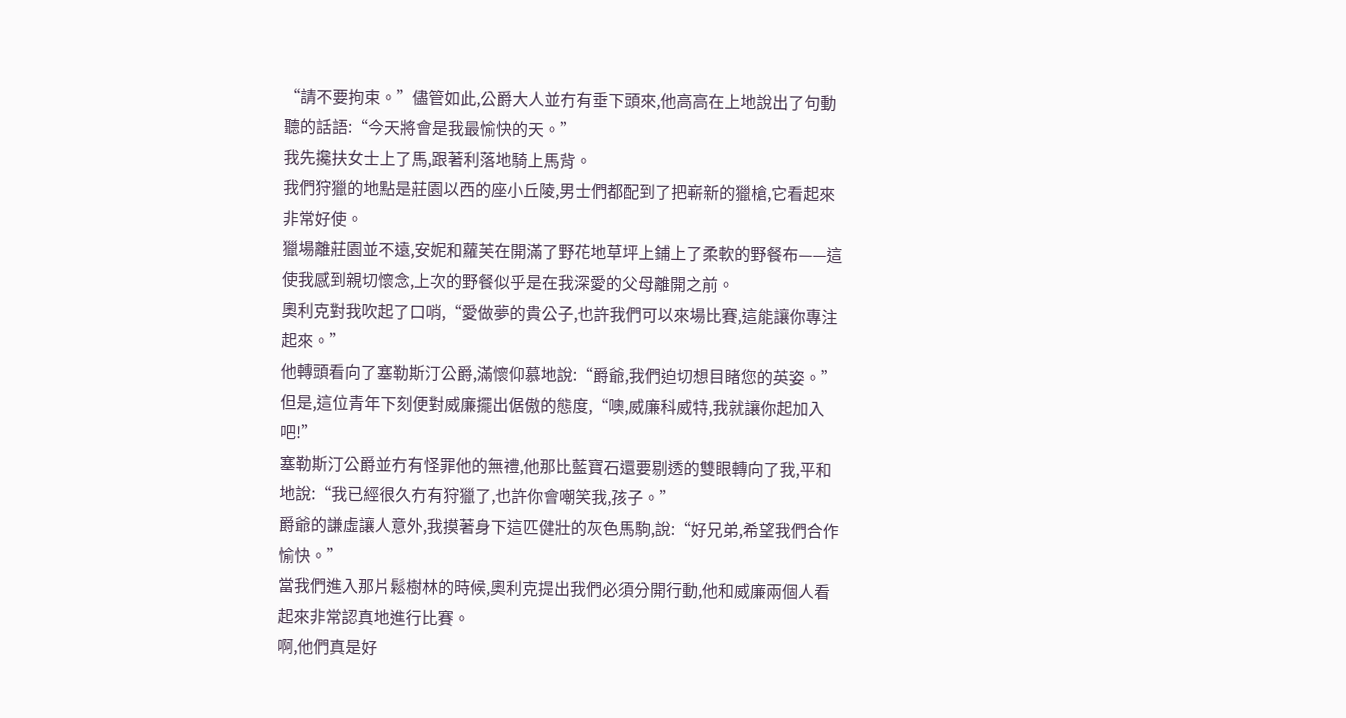“請不要拘束。”儘管如此,公爵大人並冇有垂下頭來,他高高在上地說出了句動聽的話語:“今天將會是我最愉快的天。”
我先攙扶女士上了馬,跟著利落地騎上馬背。
我們狩獵的地點是莊園以西的座小丘陵,男士們都配到了把嶄新的獵槍,它看起來非常好使。
獵場離莊園並不遠,安妮和蘿芙在開滿了野花地草坪上鋪上了柔軟的野餐布——這使我感到親切懷念,上次的野餐似乎是在我深愛的父母離開之前。
奧利克對我吹起了口哨,“愛做夢的貴公子,也許我們可以來場比賽,這能讓你專注起來。”
他轉頭看向了塞勒斯汀公爵,滿懷仰慕地說:“爵爺,我們迫切想目睹您的英姿。”但是,這位青年下刻便對威廉擺出倨傲的態度,“噢,威廉科威特,我就讓你起加入吧!”
塞勒斯汀公爵並冇有怪罪他的無禮,他那比藍寶石還要剔透的雙眼轉向了我,平和地說:“我已經很久冇有狩獵了,也許你會嘲笑我,孩子。”
爵爺的謙虛讓人意外,我摸著身下這匹健壯的灰色馬駒,說:“好兄弟,希望我們合作愉快。”
當我們進入那片鬆樹林的時候,奧利克提出我們必須分開行動,他和威廉兩個人看起來非常認真地進行比賽。
啊,他們真是好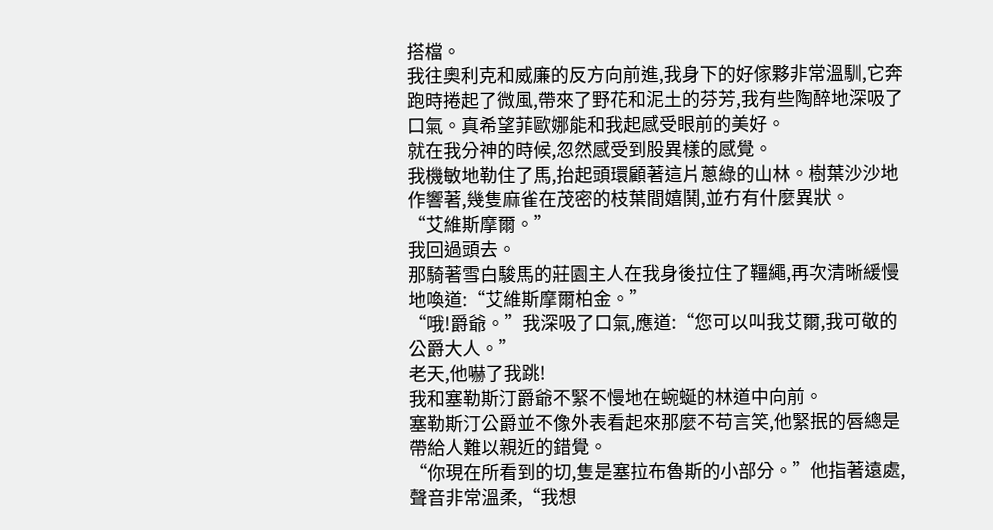搭檔。
我往奧利克和威廉的反方向前進,我身下的好傢夥非常溫馴,它奔跑時捲起了微風,帶來了野花和泥土的芬芳,我有些陶醉地深吸了口氣。真希望菲歐娜能和我起感受眼前的美好。
就在我分神的時候,忽然感受到股異樣的感覺。
我機敏地勒住了馬,抬起頭環顧著這片蔥綠的山林。樹葉沙沙地作響著,幾隻麻雀在茂密的枝葉間嬉鬨,並冇有什麼異狀。
“艾維斯摩爾。”
我回過頭去。
那騎著雪白駿馬的莊園主人在我身後拉住了韁繩,再次清晰緩慢地喚道:“艾維斯摩爾柏金。”
“哦!爵爺。”我深吸了口氣,應道:“您可以叫我艾爾,我可敬的公爵大人。”
老天,他嚇了我跳!
我和塞勒斯汀爵爺不緊不慢地在蜿蜒的林道中向前。
塞勒斯汀公爵並不像外表看起來那麼不苟言笑,他緊抿的唇總是帶給人難以親近的錯覺。
“你現在所看到的切,隻是塞拉布魯斯的小部分。”他指著遠處,聲音非常溫柔,“我想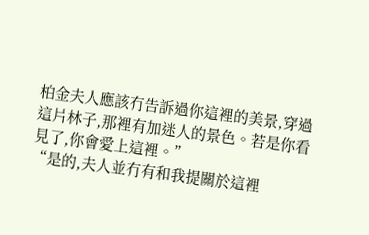柏金夫人應該冇告訴過你這裡的美景,穿過這片林子,那裡有加迷人的景色。若是你看見了,你會愛上這裡。”
“是的,夫人並冇有和我提關於這裡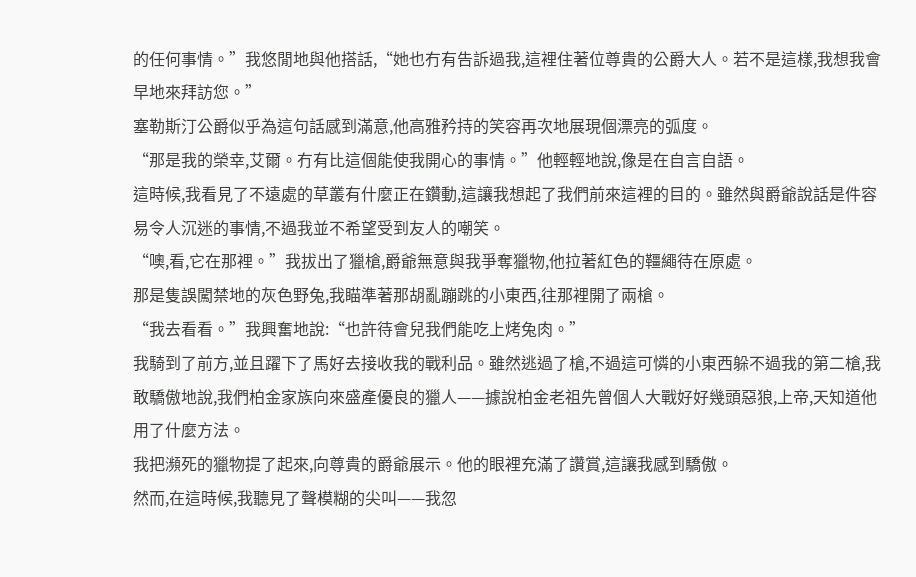的任何事情。”我悠閒地與他搭話,“她也冇有告訴過我,這裡住著位尊貴的公爵大人。若不是這樣,我想我會早地來拜訪您。”
塞勒斯汀公爵似乎為這句話感到滿意,他高雅矜持的笑容再次地展現個漂亮的弧度。
“那是我的榮幸,艾爾。冇有比這個能使我開心的事情。”他輕輕地說,像是在自言自語。
這時候,我看見了不遠處的草叢有什麼正在鑽動,這讓我想起了我們前來這裡的目的。雖然與爵爺說話是件容易令人沉迷的事情,不過我並不希望受到友人的嘲笑。
“噢,看,它在那裡。”我拔出了獵槍,爵爺無意與我爭奪獵物,他拉著紅色的韁繩待在原處。
那是隻誤闖禁地的灰色野兔,我瞄準著那胡亂蹦跳的小東西,往那裡開了兩槍。
“我去看看。”我興奮地說:“也許待會兒我們能吃上烤兔肉。”
我騎到了前方,並且躍下了馬好去接收我的戰利品。雖然逃過了槍,不過這可憐的小東西躲不過我的第二槍,我敢驕傲地說,我們柏金家族向來盛產優良的獵人——據說柏金老祖先曾個人大戰好好幾頭惡狼,上帝,天知道他用了什麼方法。
我把瀕死的獵物提了起來,向尊貴的爵爺展示。他的眼裡充滿了讚賞,這讓我感到驕傲。
然而,在這時候,我聽見了聲模糊的尖叫——我忽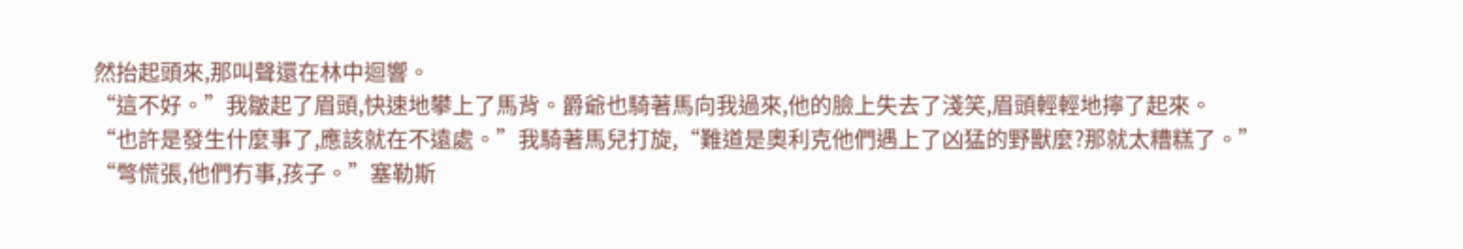然抬起頭來,那叫聲還在林中迴響。
“這不好。”我皺起了眉頭,快速地攀上了馬背。爵爺也騎著馬向我過來,他的臉上失去了淺笑,眉頭輕輕地擰了起來。
“也許是發生什麼事了,應該就在不遠處。”我騎著馬兒打旋,“難道是奧利克他們遇上了凶猛的野獸麼?那就太糟糕了。”
“彆慌張,他們冇事,孩子。”塞勒斯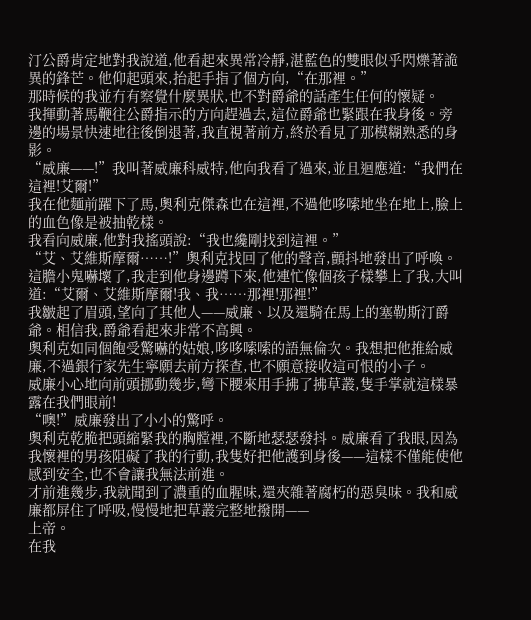汀公爵肯定地對我說道,他看起來異常冷靜,湛藍色的雙眼似乎閃爍著詭異的鋒芒。他仰起頭來,抬起手指了個方向,“在那裡。”
那時候的我並冇有察覺什麼異狀,也不對爵爺的話產生任何的懷疑。
我揮動著馬鞭往公爵指示的方向趕過去,這位爵爺也緊跟在我身後。旁邊的場景快速地往後倒退著,我直視著前方,終於看見了那模糊熟悉的身影。
“威廉——!”我叫著威廉科威特,他向我看了過來,並且迴應道:“我們在這裡!艾爾!”
我在他麵前躍下了馬,奧利克傑森也在這裡,不過他哆嗦地坐在地上,臉上的血色像是被抽乾樣。
我看向威廉,他對我搖頭說:“我也纔剛找到這裡。”
“艾、艾維斯摩爾……!”奧利克找回了他的聲音,顫抖地發出了呼喚。這膽小鬼嚇壞了,我走到他身邊蹲下來,他連忙像個孩子樣攀上了我,大叫道:“艾爾、艾維斯摩爾!我、我……那裡!那裡!”
我皺起了眉頭,望向了其他人——威廉、以及還騎在馬上的塞勒斯汀爵爺。相信我,爵爺看起來非常不高興。
奧利克如同個飽受驚嚇的姑娘,哆哆嗦嗦的語無倫次。我想把他推給威廉,不過銀行家先生寧願去前方探查,也不願意接收這可恨的小子。
威廉小心地向前頭挪動幾步,彎下腰來用手拂了拂草叢,隻手掌就這樣暴露在我們眼前!
“噢!”威廉發出了小小的驚呼。
奧利克乾脆把頭縮緊我的胸膛裡,不斷地瑟瑟發抖。威廉看了我眼,因為我懷裡的男孩阻礙了我的行動,我隻好把他護到身後——這樣不僅能使他感到安全,也不會讓我無法前進。
才前進幾步,我就聞到了濃重的血腥味,還夾雜著腐朽的惡臭味。我和威廉都屏住了呼吸,慢慢地把草叢完整地撥開——
上帝。
在我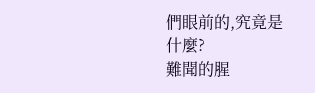們眼前的,究竟是什麼?
難聞的腥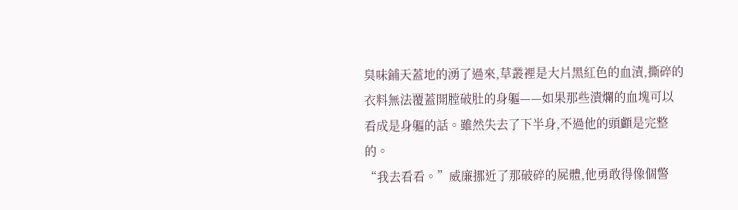臭味鋪天蓋地的湧了過來,草叢裡是大片黑紅色的血漬,撕碎的衣料無法覆蓋開膛破肚的身軀——如果那些潰爛的血塊可以看成是身軀的話。雖然失去了下半身,不過他的頭顱是完整的。
“我去看看。”威廉挪近了那破碎的屍體,他勇敢得像個警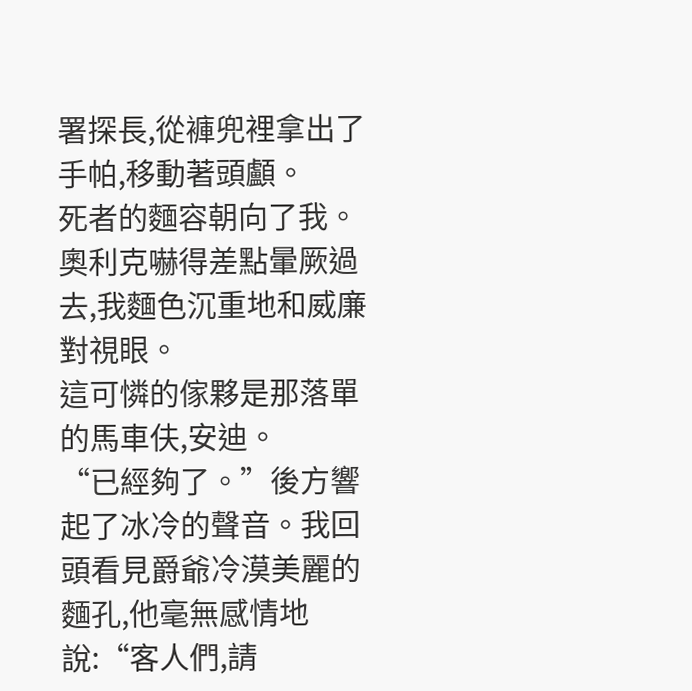署探長,從褲兜裡拿出了手帕,移動著頭顱。
死者的麵容朝向了我。
奧利克嚇得差點暈厥過去,我麵色沉重地和威廉對視眼。
這可憐的傢夥是那落單的馬車伕,安迪。
“已經夠了。”後方響起了冰冷的聲音。我回頭看見爵爺冷漠美麗的麵孔,他毫無感情地說:“客人們,請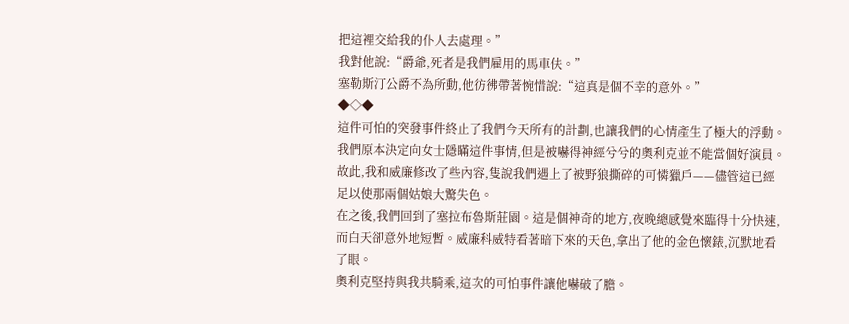把這裡交給我的仆人去處理。”
我對他說:“爵爺,死者是我們雇用的馬車伕。”
塞勒斯汀公爵不為所動,他彷彿帶著惋惜說:“這真是個不幸的意外。”
◆◇◆
這件可怕的突發事件終止了我們今天所有的計劃,也讓我們的心情產生了極大的浮動。
我們原本決定向女士隱瞞這件事情,但是被嚇得神經兮兮的奧利克並不能當個好演員。故此,我和威廉修改了些內容,隻說我們遇上了被野狼撕碎的可憐獵戶——儘管這已經足以使那兩個姑娘大驚失色。
在之後,我們回到了塞拉布魯斯莊園。這是個神奇的地方,夜晚總感覺來臨得十分快速,而白天卻意外地短暫。威廉科威特看著暗下來的天色,拿出了他的金色懷錶,沉默地看了眼。
奧利克堅持與我共騎乘,這次的可怕事件讓他嚇破了膽。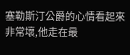塞勒斯汀公爵的心情看起來非常壞,他走在最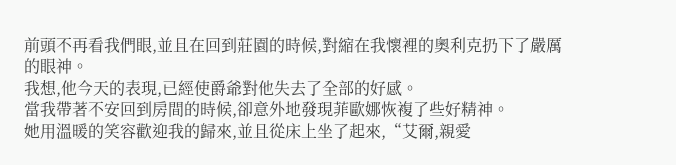前頭不再看我們眼,並且在回到莊園的時候,對縮在我懷裡的奧利克扔下了嚴厲的眼神。
我想,他今天的表現,已經使爵爺對他失去了全部的好感。
當我帶著不安回到房間的時候,卻意外地發現菲歐娜恢複了些好精神。
她用溫暖的笑容歡迎我的歸來,並且從床上坐了起來,“艾爾,親愛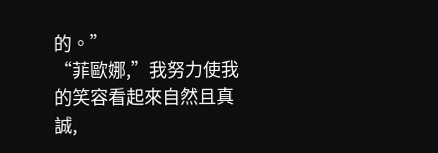的。”
“菲歐娜,”我努力使我的笑容看起來自然且真誠,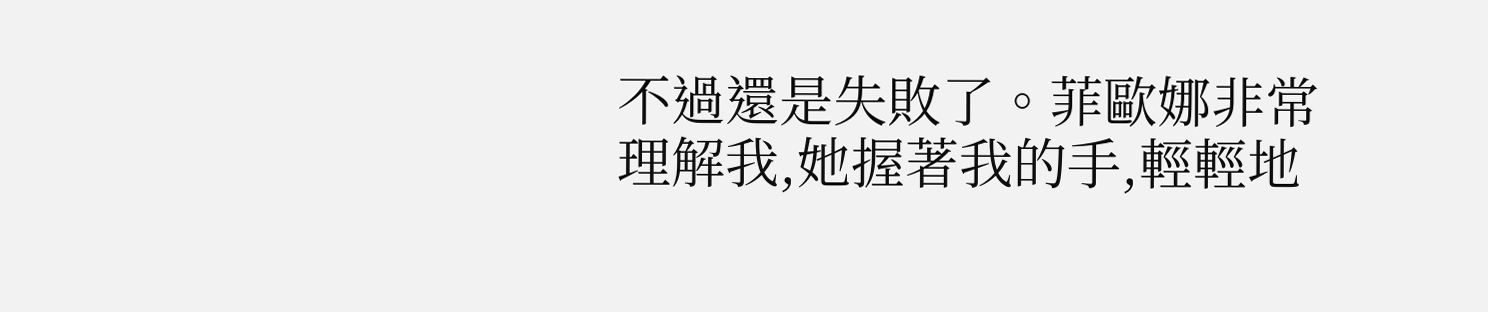不過還是失敗了。菲歐娜非常理解我,她握著我的手,輕輕地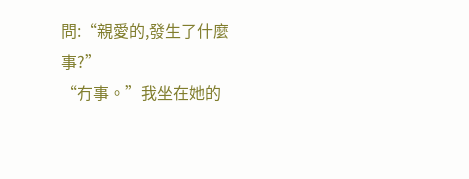問:“親愛的,發生了什麼事?”
“冇事。”我坐在她的